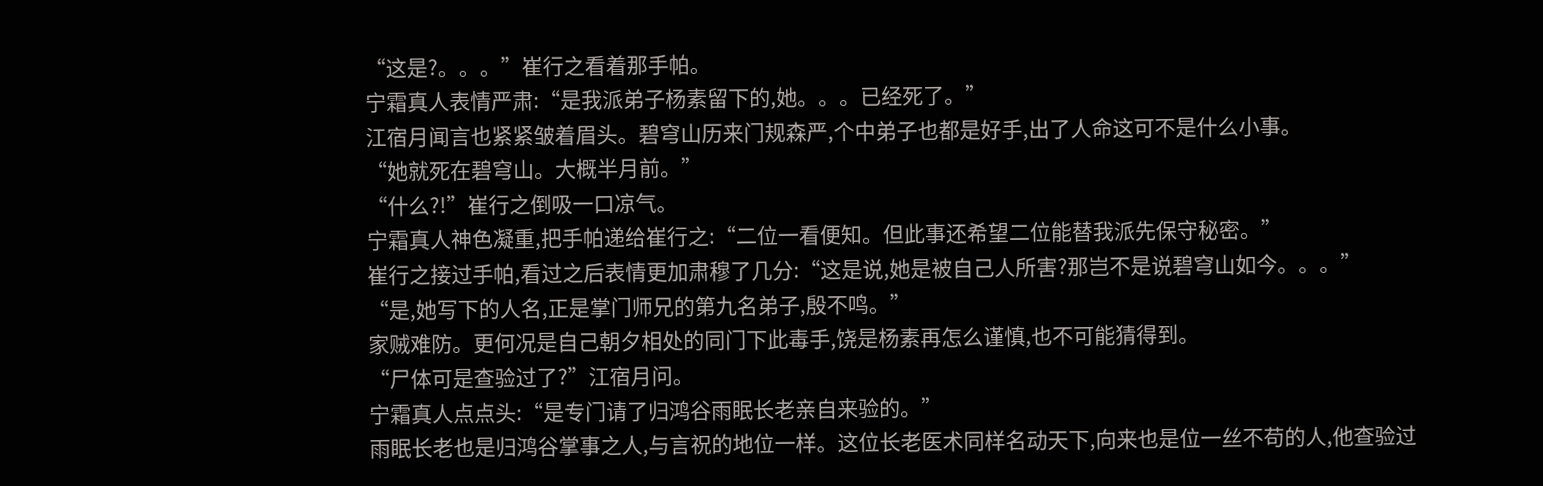“这是?。。。”崔行之看着那手帕。
宁霜真人表情严肃:“是我派弟子杨素留下的,她。。。已经死了。”
江宿月闻言也紧紧皱着眉头。碧穹山历来门规森严,个中弟子也都是好手,出了人命这可不是什么小事。
“她就死在碧穹山。大概半月前。”
“什么?!”崔行之倒吸一口凉气。
宁霜真人神色凝重,把手帕递给崔行之:“二位一看便知。但此事还希望二位能替我派先保守秘密。”
崔行之接过手帕,看过之后表情更加肃穆了几分:“这是说,她是被自己人所害?那岂不是说碧穹山如今。。。”
“是,她写下的人名,正是掌门师兄的第九名弟子,殷不鸣。”
家贼难防。更何况是自己朝夕相处的同门下此毒手,饶是杨素再怎么谨慎,也不可能猜得到。
“尸体可是查验过了?”江宿月问。
宁霜真人点点头:“是专门请了归鸿谷雨眠长老亲自来验的。”
雨眠长老也是归鸿谷掌事之人,与言祝的地位一样。这位长老医术同样名动天下,向来也是位一丝不苟的人,他查验过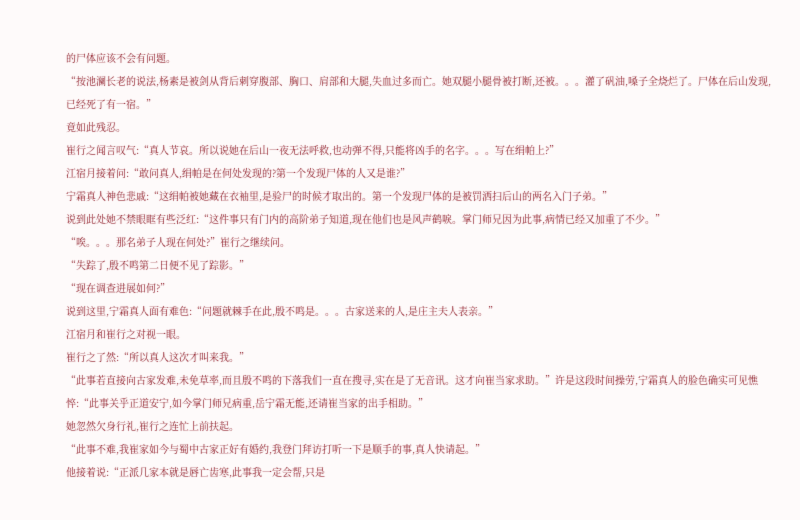的尸体应该不会有问题。
“按池澜长老的说法,杨素是被剑从背后刺穿腹部、胸口、肩部和大腿,失血过多而亡。她双腿小腿骨被打断,还被。。。灌了矾油,嗓子全烧烂了。尸体在后山发现,已经死了有一宿。”
竟如此残忍。
崔行之闻言叹气:“真人节哀。所以说她在后山一夜无法呼救,也动弹不得,只能将凶手的名字。。。写在绢帕上?”
江宿月接着问:“敢问真人,绢帕是在何处发现的?第一个发现尸体的人又是谁?”
宁霜真人神色悲戚:“这绢帕被她藏在衣袖里,是验尸的时候才取出的。第一个发现尸体的是被罚洒扫后山的两名入门子弟。”
说到此处她不禁眼眶有些泛红:“这件事只有门内的高阶弟子知道,现在他们也是风声鹤唳。掌门师兄因为此事,病情已经又加重了不少。”
“唉。。。那名弟子人现在何处?”崔行之继续问。
“失踪了,殷不鸣第二日便不见了踪影。”
“现在调查进展如何?”
说到这里,宁霜真人面有难色:“问题就棘手在此,殷不鸣是。。。古家送来的人,是庄主夫人表亲。”
江宿月和崔行之对视一眼。
崔行之了然:“所以真人这次才叫来我。”
“此事若直接向古家发难,未免草率,而且殷不鸣的下落我们一直在搜寻,实在是了无音讯。这才向崔当家求助。”许是这段时间操劳,宁霜真人的脸色确实可见憔悴:“此事关乎正道安宁,如今掌门师兄病重,岳宁霜无能,还请崔当家的出手相助。”
她忽然欠身行礼,崔行之连忙上前扶起。
“此事不难,我崔家如今与蜀中古家正好有婚约,我登门拜访打听一下是顺手的事,真人快请起。”
他接着说:“正派几家本就是唇亡齿寒,此事我一定会帮,只是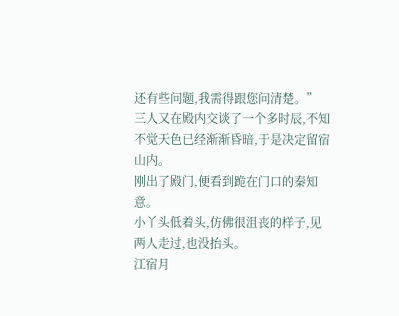还有些问题,我需得跟您问清楚。”
三人又在殿内交谈了一个多时辰,不知不觉天色已经渐渐昏暗,于是决定留宿山内。
刚出了殿门,便看到跪在门口的秦知意。
小丫头低着头,仿佛很沮丧的样子,见两人走过,也没抬头。
江宿月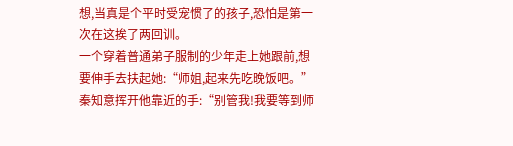想,当真是个平时受宠惯了的孩子,恐怕是第一次在这挨了两回训。
一个穿着普通弟子服制的少年走上她跟前,想要伸手去扶起她:“师姐,起来先吃晚饭吧。”
秦知意挥开他靠近的手:“别管我!我要等到师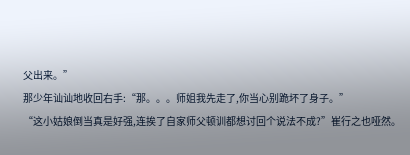父出来。”
那少年讪讪地收回右手:“那。。。师姐我先走了,你当心别跪坏了身子。”
“这小姑娘倒当真是好强,连挨了自家师父顿训都想讨回个说法不成?”崔行之也哑然。